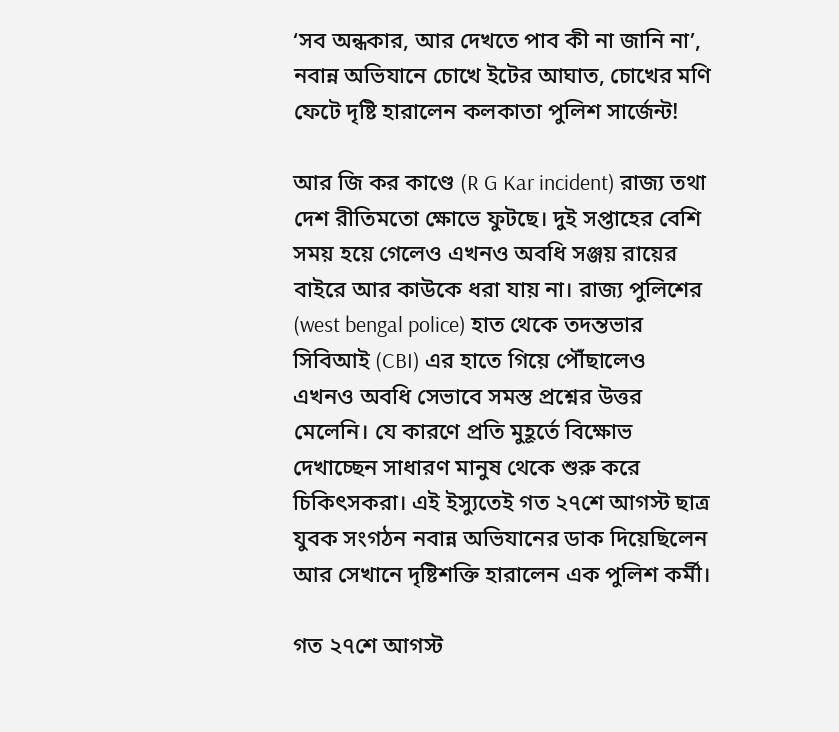‘সব অন্ধকার, আর দেখতে পাব কী না জানি না’, নবান্ন অভিযানে চোখে ইটের আঘাত, চোখের মণি ফেটে‌ দৃষ্টি হারালেন কলকাতা পুলিশ সার্জেন্ট!

আর জি কর কাণ্ডে (R G Kar incident) রাজ্য তথা দেশ রীতিমতো ক্ষোভে ফুটছে। দুই সপ্তাহের বেশি সময় হয়ে গেলেও এখন‌ও অবধি সঞ্জয় রায়ের বাইরে আর কাউকে ধরা যায় না। রাজ্য পুলিশের (west bengal police) হাত থেকে তদন্তভার সিবিআই (CBI) এর হাতে গিয়ে পৌঁছালেও এখন‌ও অবধি সেভাবে সমস্ত প্রশ্নের উত্তর মেলেনি। যে কারণে প্রতি মুহূর্তে বিক্ষোভ দেখাচ্ছেন সাধারণ মানুষ থেকে শুরু করে চিকিৎসকরা। এই ইস্যুতেই গত ২৭শে আগস্ট ছাত্র যুবক সংগঠন নবান্ন অভিযানের ডাক দিয়েছিলেন আর সেখানে দৃষ্টিশক্তি হারালেন এক পুলিশ কর্মী।

গত ২৭শে আগস্ট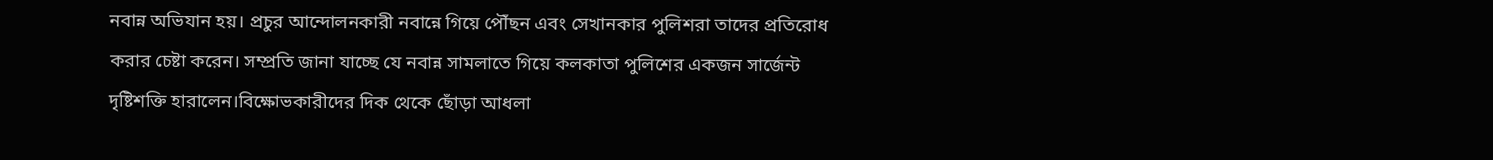নবান্ন অভিযান হয়। প্রচুর আন্দোলনকারী নবান্নে গিয়ে পৌঁছন এবং সেখানকার পুলিশরা তাদের প্রতিরোধ করার চেষ্টা করেন। সম্প্রতি জানা যাচ্ছে যে নবান্ন সামলাতে গিয়ে কলকাতা পুলিশের একজন সার্জেন্ট দৃষ্টিশক্তি হারালেন।বিক্ষোভকারীদের দিক থেকে ছোঁড়া আধলা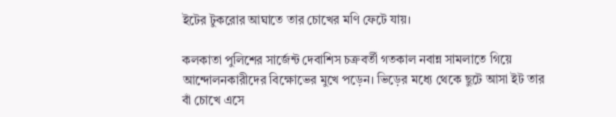ইটের টুকরোর আঘাতে তার চোখের মণি ফেটে যায়।

কলকাতা পুলিশের সার্জেন্ট দেবাশিস চক্রবর্তী গতকাল নবান্ন সামলাতে গিয়ে আন্দোলনকারীদের বিক্ষোভের মুখে পড়েন। ভিড়ের মধ্যে থেকে ছুটে আসা ইট তার বাঁ চোখে এসে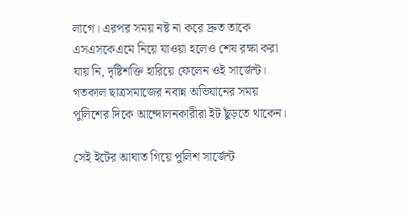লাগে। এরপর সময় নষ্ট না করে দ্রুত তাকে এসএসকেএমে নিয়ে যাওয়া হলেও শেষ রক্ষা করা যায় নি, দৃষ্টিশক্তি হারিয়ে ফেলেন ওই সার্জেন্ট। গতকাল ছাত্রসমাজের নবান্ন অভিযানের সময় পুলিশের দিকে আন্দোলনকারীরা ইট ছুঁড়তে থাকেন।

সেই ইটের আঘাত গিয়ে পুলিশ সার্জেন্ট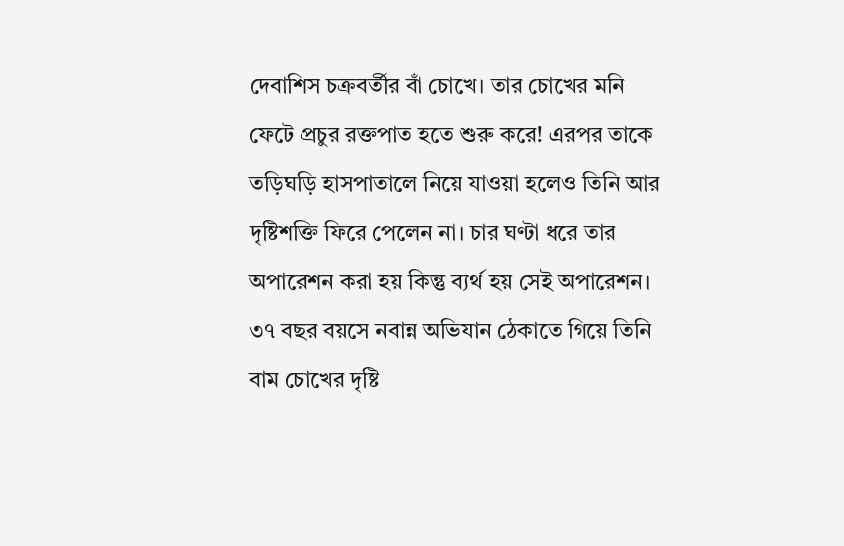দেবাশিস চক্রবর্তীর বাঁ চোখে। তার চোখের মনি ফেটে প্রচুর রক্তপাত হতে শুরু করে! এরপর তাকে তড়িঘড়ি হাসপাতালে নিয়ে যাওয়া হলেও তিনি আর দৃষ্টিশক্তি ফিরে পেলেন না। চার ঘণ্টা ধরে তার অপারেশন করা হয় কিন্তু ব্যর্থ হয় সেই অপারেশন। ৩৭ বছর বয়সে নবান্ন অভিযান ঠেকাতে গিয়ে তিনি বাম চোখের দৃষ্টি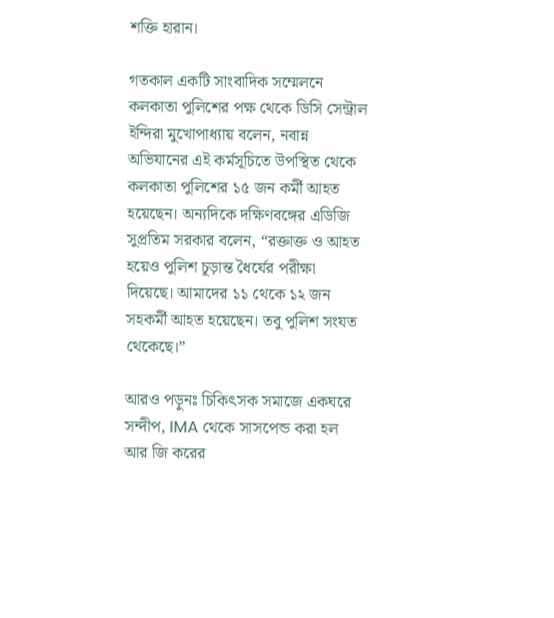শক্তি হারান।

গতকাল একটি সাংবাদিক সম্মেলনে কলকাতা পুলিশের পক্ষ থেকে ডিসি সেন্ট্রাল ইন্দিরা মুখোপাধ্যায় বলেন, নবান্ন অভিযানের এই কর্মসূচিতে উপস্থিত থেকে কলকাতা পুলিশের ১৫ জন কর্মী আহত হয়েছেন। অন্যদিকে দক্ষিণবঙ্গের এডিজি সুপ্রতিম সরকার বলেন, “রক্তাক্ত ও আহত হয়েও পুলিশ চূড়ান্ত ধৈর্যের পরীক্ষা দিয়েছে। আমাদের ১১ থেকে ১২ জন সহকর্মী আহত হয়েছেন। তবু পুলিশ সংযত থেকেছে।”

আরও পড়ুনঃ চিকিৎসক সমাজে একঘরে সন্দীপ, IMA থেকে সাসপেন্ড করা হল আর জি করের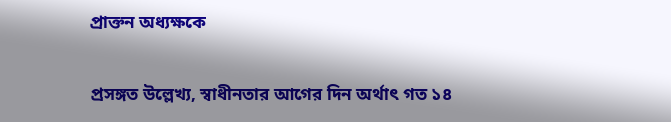প্রাক্তন অধ্যক্ষকে

প্রসঙ্গত উল্লেখ্য, স্বাধীনতার আগের দিন অর্থাৎ গত ১৪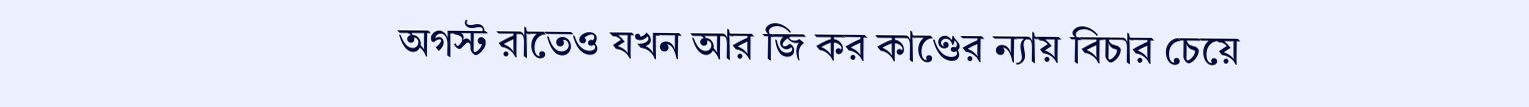অগস্ট রাতে‌ও যখন আর জি কর কাণ্ডের ন্যায় বিচার চেয়ে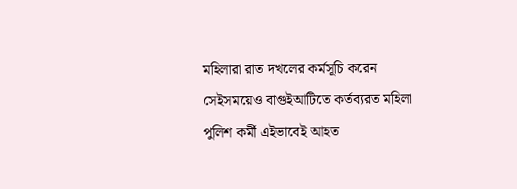মহিলারা রাত দখলের কর্মসূচি করেন সেইসময়েও বাগুইআটিতে কর্তব্যরত মহিলা পুলিশ কর্মী এইভাবেই আহত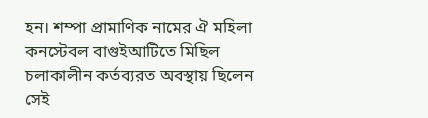হন। শম্পা প্রামাণিক নামের ঐ মহিলা কনস্টেবল বাগুইআটিতে মিছিল চলাকালীন কর্তব্যরত অবস্থায় ছিলেন সেই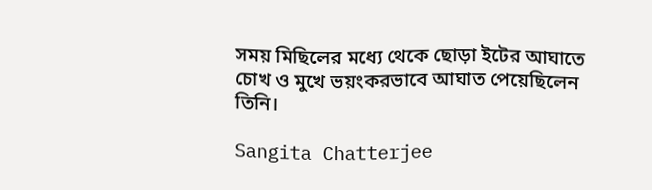সময় মিছিলের মধ্যে থেকে ছোড়া ইটের আঘাতে চোখ ও মুখে ভয়ংকরভাবে আঘাত পেয়েছিলেন তিনি।

Sangita Chatterjee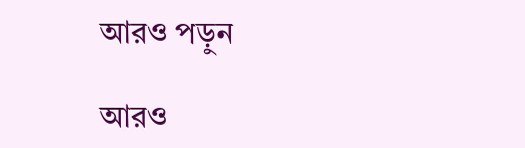আরও পড়ুন

আরও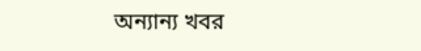অন্যান্য খবর